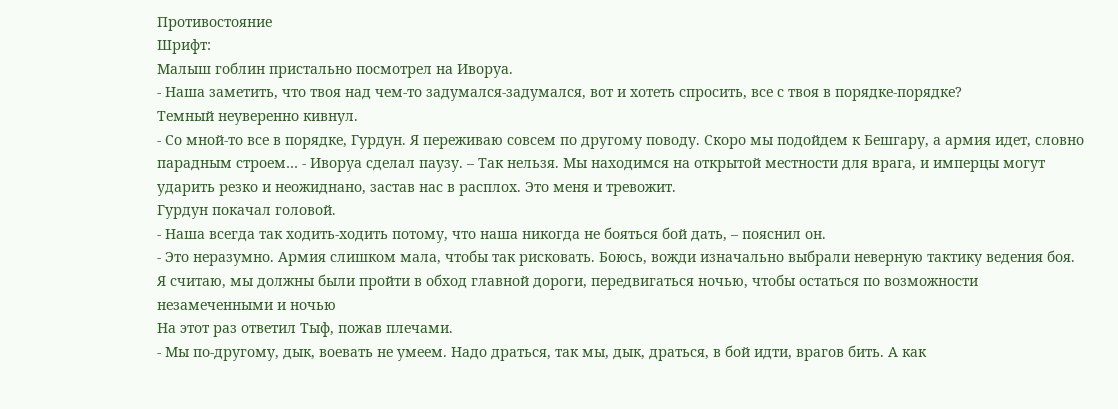Противостояние
Шрифт:
Малыш гоблин пристально посмотрел на Иворуа.
- Наша заметить, что твоя над чем-то задумался-задумался, вот и хотеть спросить, все с твоя в порядке-порядке?
Темный неуверенно кивнул.
- Со мной-то все в порядке, Гурдун. Я переживаю совсем по другому поводу. Скоро мы подойдем к Бешгару, а армия идет, словно парадным строем… - Иворуа сделал паузу. – Так нельзя. Мы находимся на открытой местности для врага, и имперцы могут ударить резко и неожиднано, застав нас в расплох. Это меня и тревожит.
Гурдун покачал головой.
- Наша всегда так ходить-ходить потому, что наша никогда не бояться бой дать, – пояснил он.
- Это неразумно. Армия слишком мала, чтобы так рисковать. Боюсь, вожди изначально выбрали неверную тактику ведения боя. Я считаю, мы должны были пройти в обход главной дороги, передвигаться ночью, чтобы остаться по возможности незамеченными и ночью
На этот раз ответил Тыф, пожав плечами.
- Мы по-другому, дык, воевать не умеем. Надо драться, так мы, дык, драться, в бой идти, врагов бить. А как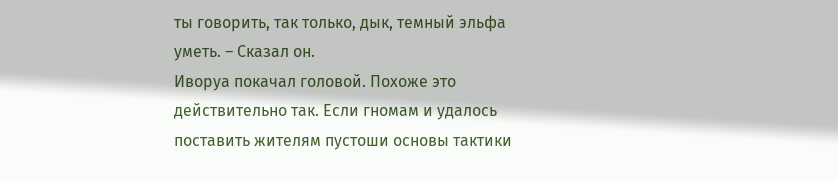ты говорить, так только, дык, темный эльфа уметь. – Сказал он.
Иворуа покачал головой. Похоже это действительно так. Если гномам и удалось поставить жителям пустоши основы тактики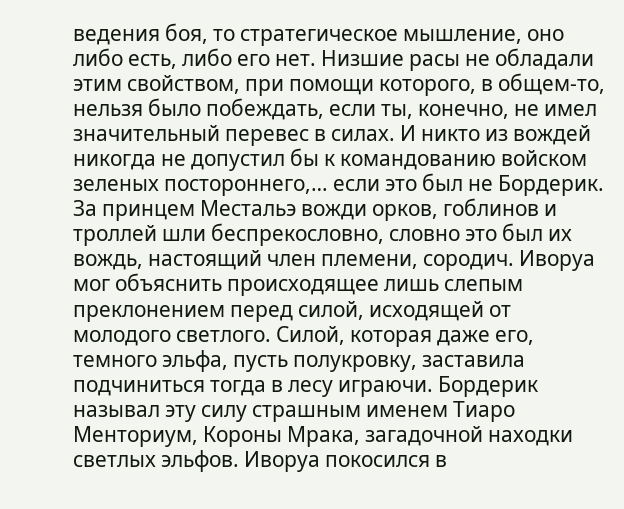ведения боя, то стратегическое мышление, оно либо есть, либо его нет. Низшие расы не обладали этим свойством, при помощи которого, в общем-то, нельзя было побеждать, если ты, конечно, не имел значительный перевес в силах. И никто из вождей никогда не допустил бы к командованию войском зеленых постороннего,… если это был не Бордерик. За принцем Местальэ вожди орков, гоблинов и троллей шли беспрекословно, словно это был их вождь, настоящий член племени, сородич. Иворуа мог объяснить происходящее лишь слепым преклонением перед силой, исходящей от молодого светлого. Силой, которая даже его, темного эльфа, пусть полукровку, заставила подчиниться тогда в лесу играючи. Бордерик называл эту силу страшным именем Тиаро Менториум, Короны Мрака, загадочной находки светлых эльфов. Иворуа покосился в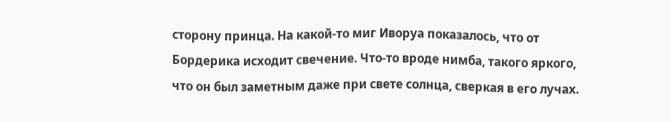сторону принца. На какой-то миг Иворуа показалось, что от Бордерика исходит свечение. Что-то вроде нимба, такого яркого, что он был заметным даже при свете солнца, сверкая в его лучах.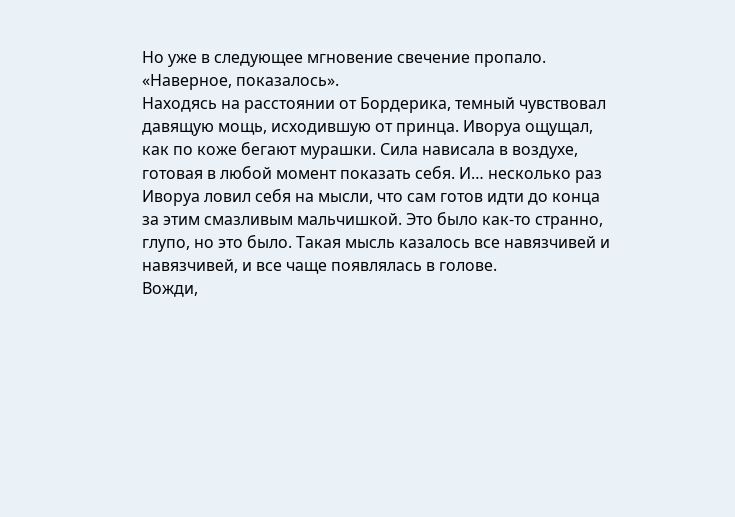Но уже в следующее мгновение свечение пропало.
«Наверное, показалось».
Находясь на расстоянии от Бордерика, темный чувствовал давящую мощь, исходившую от принца. Иворуа ощущал, как по коже бегают мурашки. Сила нависала в воздухе, готовая в любой момент показать себя. И… несколько раз Иворуа ловил себя на мысли, что сам готов идти до конца за этим смазливым мальчишкой. Это было как-то странно, глупо, но это было. Такая мысль казалось все навязчивей и навязчивей, и все чаще появлялась в голове.
Вожди,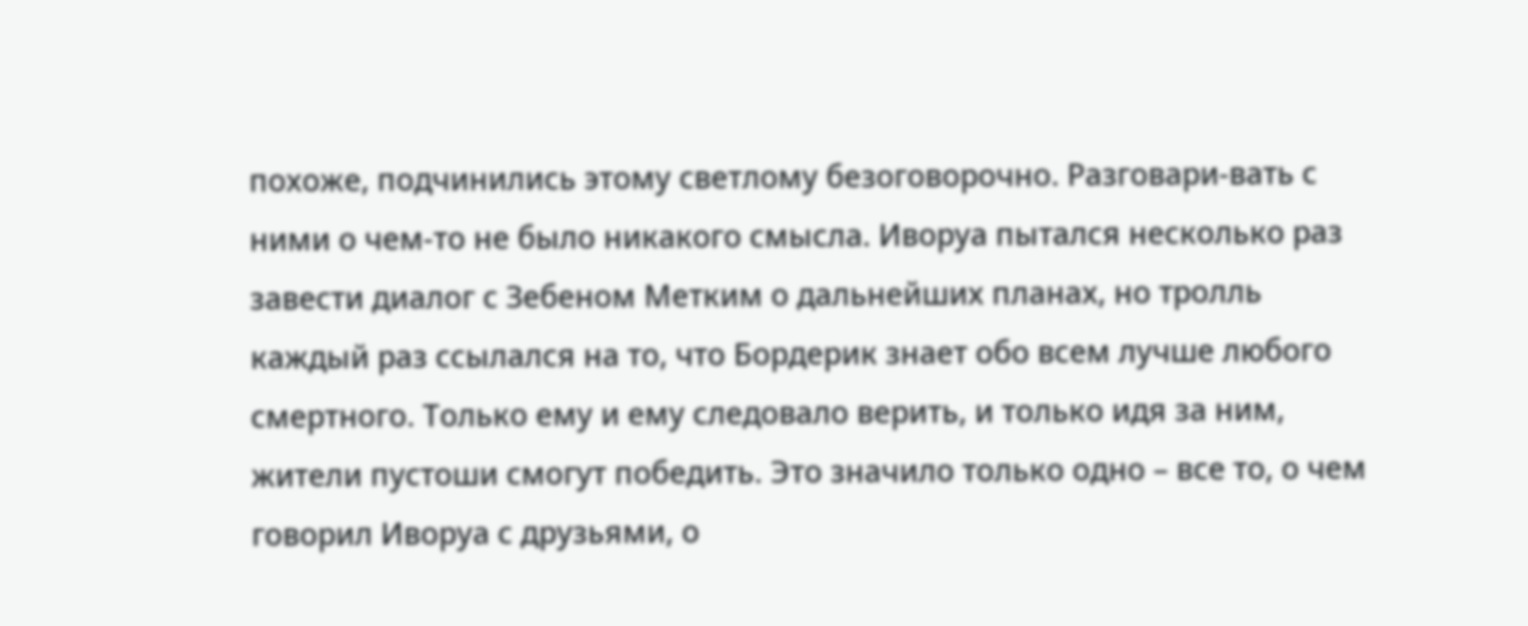похоже, подчинились этому светлому безоговорочно. Разговари-вать с ними о чем-то не было никакого смысла. Иворуа пытался несколько раз завести диалог с Зебеном Метким о дальнейших планах, но тролль каждый раз ссылался на то, что Бордерик знает обо всем лучше любого смертного. Только ему и ему следовало верить, и только идя за ним, жители пустоши смогут победить. Это значило только одно – все то, о чем говорил Иворуа с друзьями, о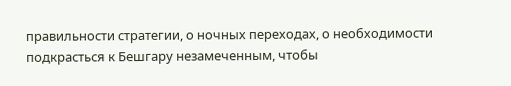правильности стратегии, о ночных переходах, о необходимости подкрасться к Бешгару незамеченным, чтобы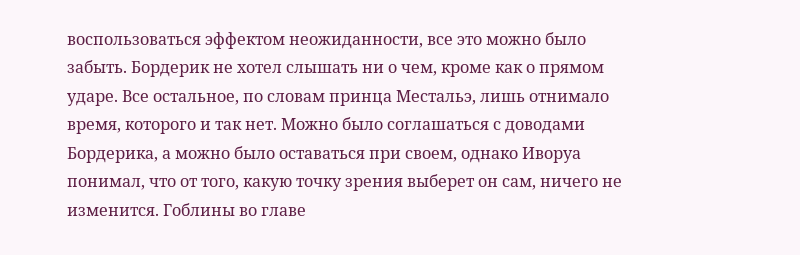воспользоваться эффектом неожиданности, все это можно было забыть. Бордерик не хотел слышать ни о чем, кроме как о прямом ударе. Все остальное, по словам принца Местальэ, лишь отнимало время, которого и так нет. Можно было соглашаться с доводами Бордерика, а можно было оставаться при своем, однако Иворуа понимал, что от того, какую точку зрения выберет он сам, ничего не изменится. Гоблины во главе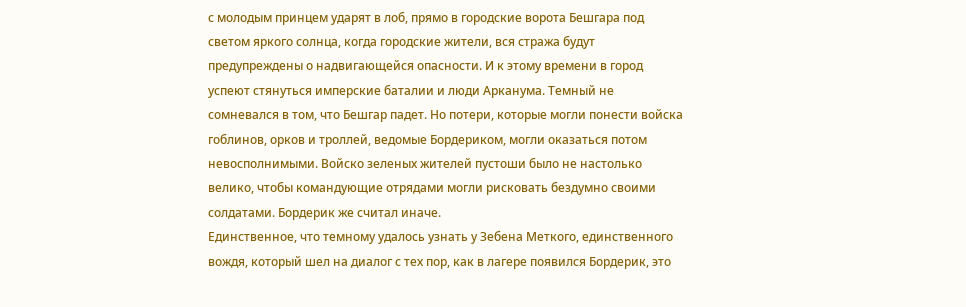с молодым принцем ударят в лоб, прямо в городские ворота Бешгара под светом яркого солнца, когда городские жители, вся стража будут предупреждены о надвигающейся опасности. И к этому времени в город успеют стянуться имперские баталии и люди Арканума. Темный не сомневался в том, что Бешгар падет. Но потери, которые могли понести войска гоблинов, орков и троллей, ведомые Бордериком, могли оказаться потом невосполнимыми. Войско зеленых жителей пустоши было не настолько велико, чтобы командующие отрядами могли рисковать бездумно своими солдатами. Бордерик же считал иначе.
Единственное, что темному удалось узнать у Зебена Меткого, единственного вождя, который шел на диалог с тех пор, как в лагере появился Бордерик, это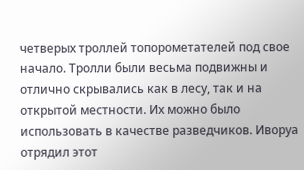четверых троллей топорометателей под свое начало. Тролли были весьма подвижны и отлично скрывались как в лесу, так и на открытой местности. Их можно было использовать в качестве разведчиков. Иворуа отрядил этот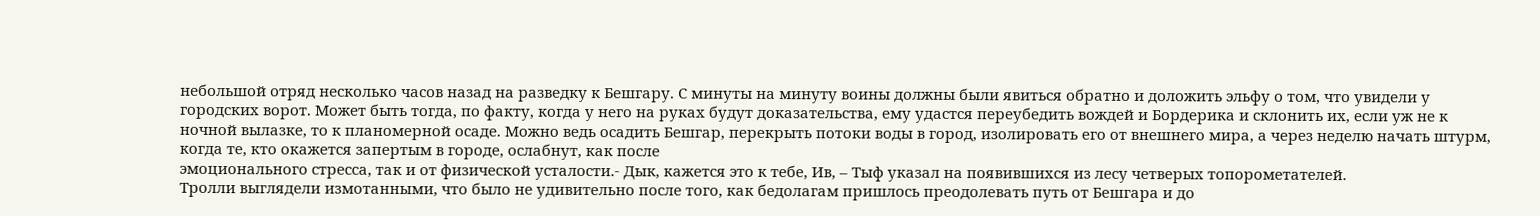небольшой отряд несколько часов назад на разведку к Бешгару. С минуты на минуту воины должны были явиться обратно и доложить эльфу о том, что увидели у городских ворот. Может быть тогда, по факту, когда у него на руках будут доказательства, ему удастся переубедить вождей и Бордерика и склонить их, если уж не к ночной вылазке, то к планомерной осаде. Можно ведь осадить Бешгар, перекрыть потоки воды в город, изолировать его от внешнего мира, а через неделю начать штурм, когда те, кто окажется запертым в городе, ослабнут, как после
эмоционального стресса, так и от физической усталости.- Дык, кажется это к тебе, Ив, – Тыф указал на появившихся из лесу четверых топорометателей.
Тролли выглядели измотанными, что было не удивительно после того, как бедолагам пришлось преодолевать путь от Бешгара и до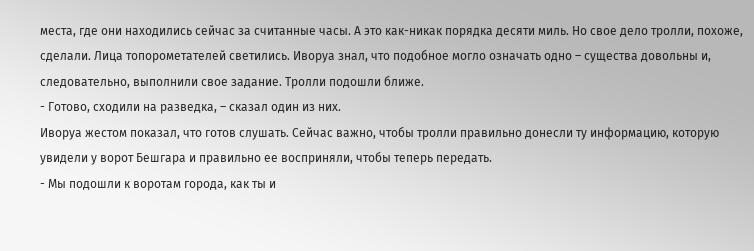места, где они находились сейчас за считанные часы. А это как-никак порядка десяти миль. Но свое дело тролли, похоже, сделали. Лица топорометателей светились. Иворуа знал, что подобное могло означать одно – существа довольны и, следовательно, выполнили свое задание. Тролли подошли ближе.
- Готово, сходили на разведка, – сказал один из них.
Иворуа жестом показал, что готов слушать. Сейчас важно, чтобы тролли правильно донесли ту информацию, которую увидели у ворот Бешгара и правильно ее восприняли, чтобы теперь передать.
- Мы подошли к воротам города, как ты и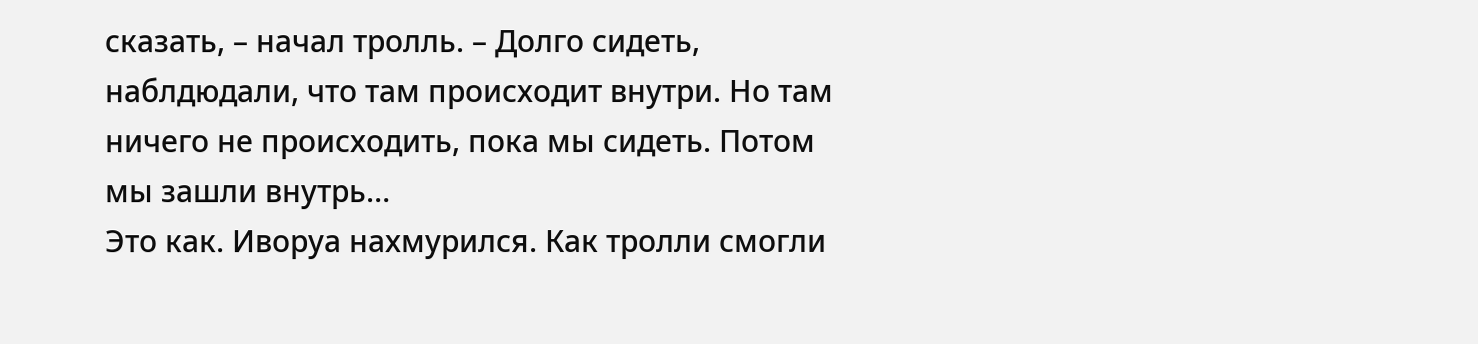сказать, – начал тролль. – Долго сидеть, наблдюдали, что там происходит внутри. Но там ничего не происходить, пока мы сидеть. Потом мы зашли внутрь…
Это как. Иворуа нахмурился. Как тролли смогли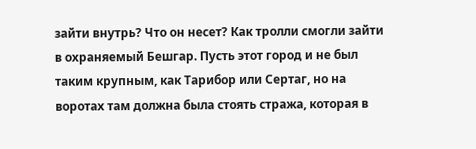зайти внутрь? Что он несет? Как тролли смогли зайти в охраняемый Бешгар. Пусть этот город и не был таким крупным, как Тарибор или Сертаг, но на воротах там должна была стоять стража, которая в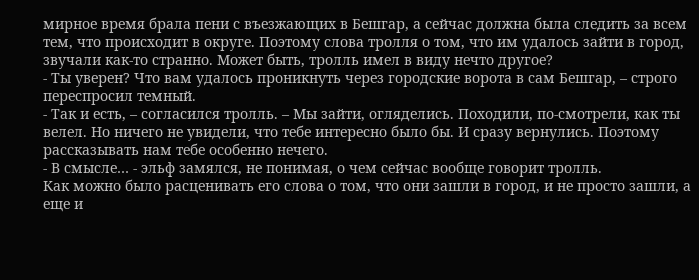мирное время брала пени с въезжающих в Бешгар, а сейчас должна была следить за всем тем, что происходит в округе. Поэтому слова тролля о том, что им удалось зайти в город, звучали как-то странно. Может быть, тролль имел в виду нечто другое?
- Ты уверен? Что вам удалось проникнуть через городские ворота в сам Бешгар, – строго переспросил темный.
- Так и есть, – согласился тролль. – Мы зайти, огляделись. Походили, по-смотрели, как ты велел. Но ничего не увидели, что тебе интересно было бы. И сразу вернулись. Поэтому рассказывать нам тебе особенно нечего.
- В смысле… - эльф замялся, не понимая, о чем сейчас вообще говорит тролль.
Как можно было расценивать его слова о том, что они зашли в город, и не просто зашли, а еще и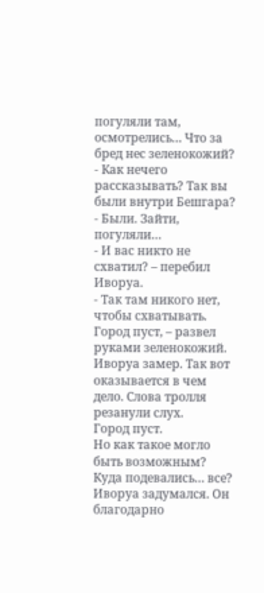погуляли там, осмотрелись… Что за бред нес зеленокожий?
- Как нечего рассказывать? Так вы были внутри Бешгара?
- Были. Зайти, погуляли…
- И вас никто не схватил? – перебил Иворуа.
- Так там никого нет, чтобы схватывать. Город пуст, – развел руками зеленокожий.
Иворуа замер. Так вот оказывается в чем дело. Слова тролля резанули слух.
Город пуст.
Но как такое могло быть возможным? Куда подевались… все? Иворуа задумался. Он благодарно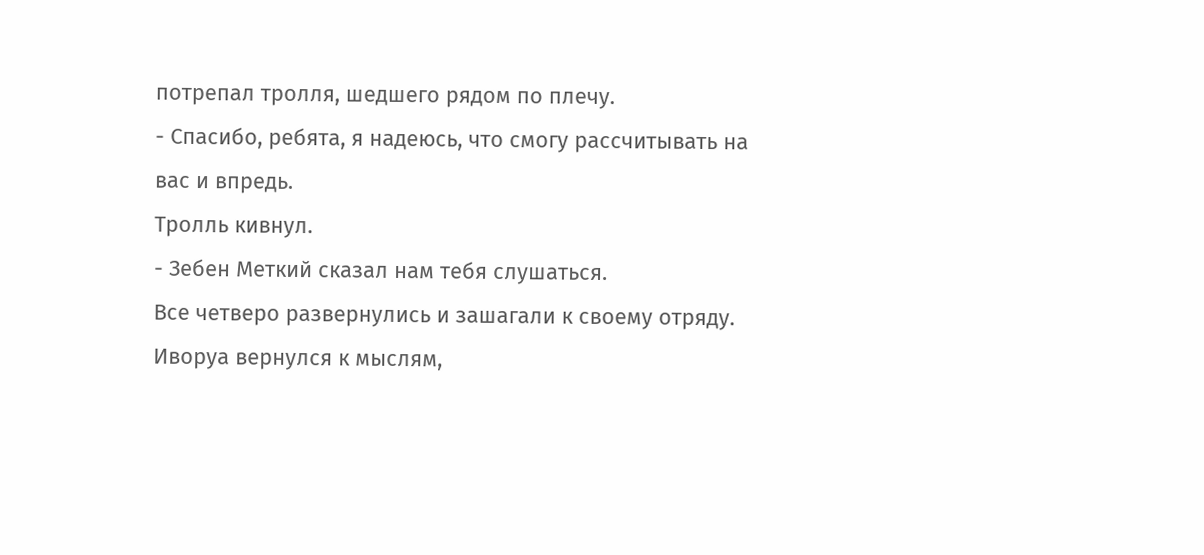потрепал тролля, шедшего рядом по плечу.
- Спасибо, ребята, я надеюсь, что смогу рассчитывать на вас и впредь.
Тролль кивнул.
- Зебен Меткий сказал нам тебя слушаться.
Все четверо развернулись и зашагали к своему отряду. Иворуа вернулся к мыслям,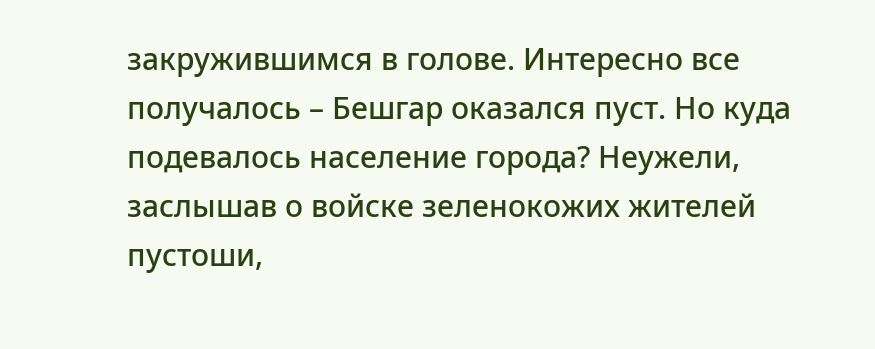закружившимся в голове. Интересно все получалось – Бешгар оказался пуст. Но куда подевалось население города? Неужели, заслышав о войске зеленокожих жителей пустоши,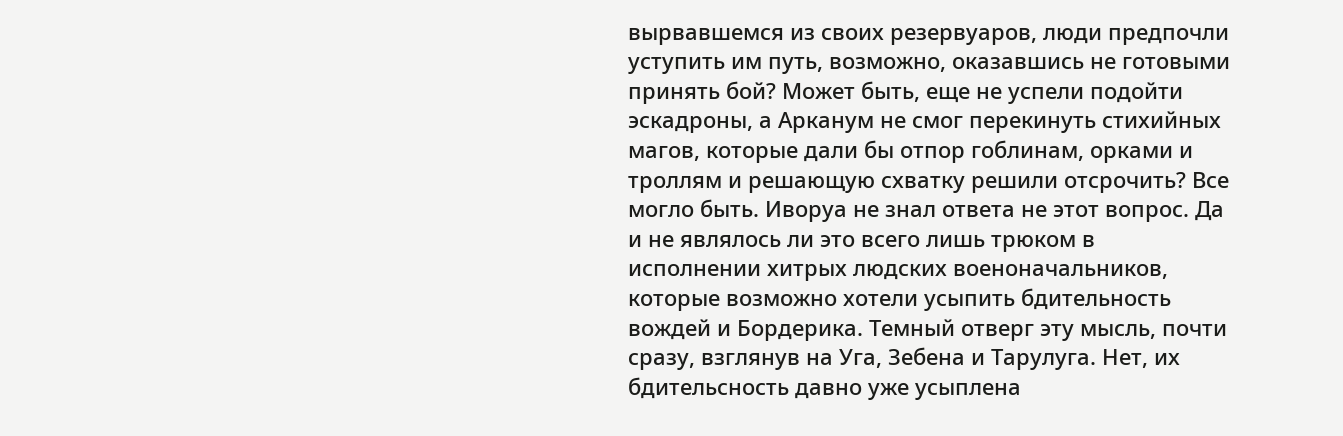вырвавшемся из своих резервуаров, люди предпочли уступить им путь, возможно, оказавшись не готовыми принять бой? Может быть, еще не успели подойти эскадроны, а Арканум не смог перекинуть стихийных магов, которые дали бы отпор гоблинам, орками и троллям и решающую схватку решили отсрочить? Все могло быть. Иворуа не знал ответа не этот вопрос. Да и не являлось ли это всего лишь трюком в исполнении хитрых людских военоначальников, которые возможно хотели усыпить бдительность вождей и Бордерика. Темный отверг эту мысль, почти сразу, взглянув на Уга, Зебена и Тарулуга. Нет, их бдительсность давно уже усыплена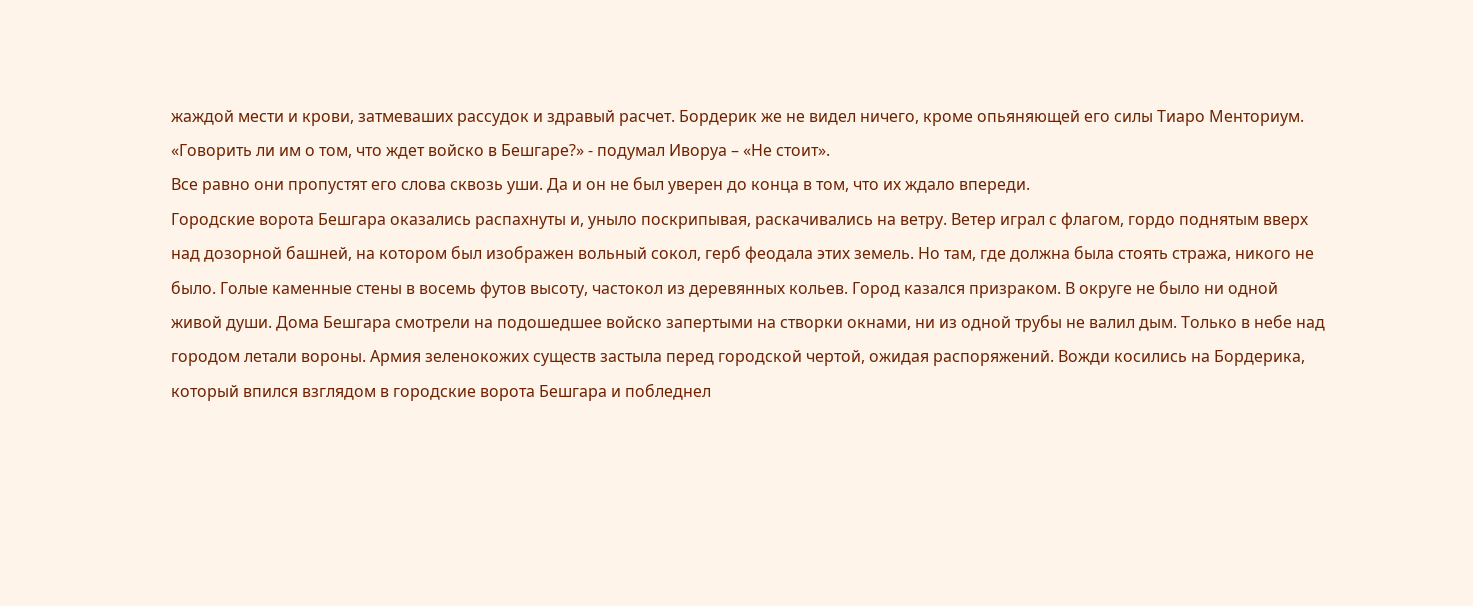жаждой мести и крови, затмеваших рассудок и здравый расчет. Бордерик же не видел ничего, кроме опьяняющей его силы Тиаро Менториум.
«Говорить ли им о том, что ждет войско в Бешгаре?» - подумал Иворуа – «Не стоит».
Все равно они пропустят его слова сквозь уши. Да и он не был уверен до конца в том, что их ждало впереди.
Городские ворота Бешгара оказались распахнуты и, уныло поскрипывая, раскачивались на ветру. Ветер играл с флагом, гордо поднятым вверх над дозорной башней, на котором был изображен вольный сокол, герб феодала этих земель. Но там, где должна была стоять стража, никого не было. Голые каменные стены в восемь футов высоту, частокол из деревянных кольев. Город казался призраком. В округе не было ни одной живой души. Дома Бешгара смотрели на подошедшее войско запертыми на створки окнами, ни из одной трубы не валил дым. Только в небе над городом летали вороны. Армия зеленокожих существ застыла перед городской чертой, ожидая распоряжений. Вожди косились на Бордерика, который впился взглядом в городские ворота Бешгара и побледнел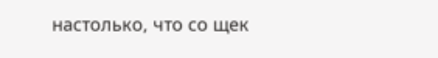настолько, что со щек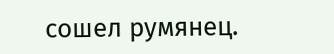сошел румянец.